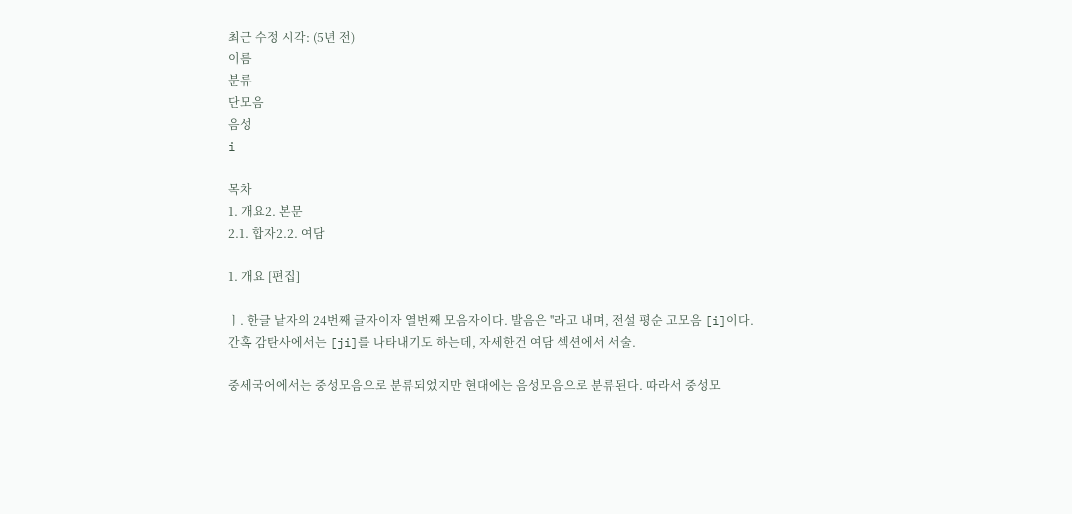최근 수정 시각: (5년 전)
이름
분류
단모음
음성
i

목차
1. 개요2. 본문
2.1. 합자2.2. 여담

1. 개요 [편집]

ㅣ. 한글 낱자의 24번째 글자이자 열번째 모음자이다. 발음은 ''라고 내며, 전설 평순 고모음 [i]이다.
간혹 감탄사에서는 [ji]를 나타내기도 하는데, 자세한건 여담 섹션에서 서술.

중세국어에서는 중성모음으로 분류되었지만 현대에는 음성모음으로 분류된다. 따라서 중성모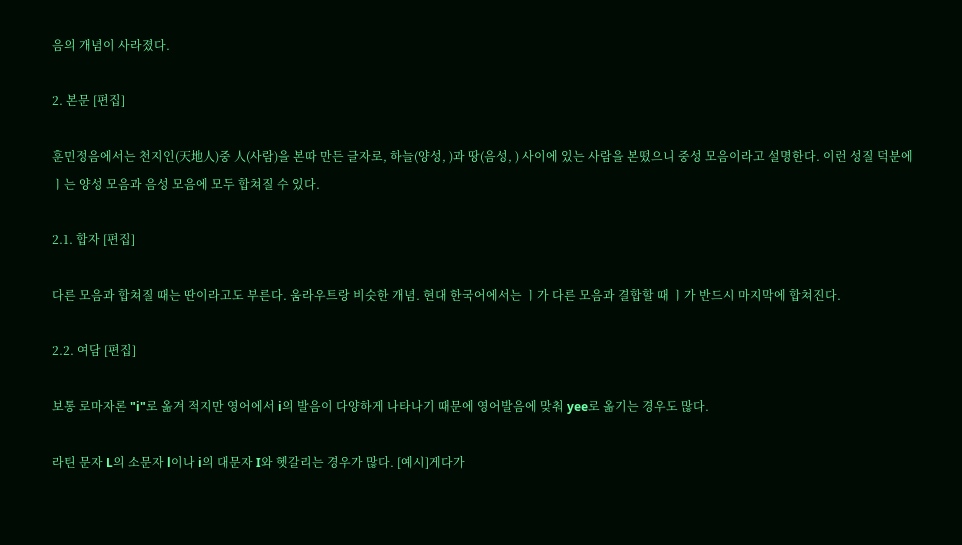음의 개념이 사라졌다.

2. 본문 [편집]

훈민정음에서는 천지인(天地人)중 人(사람)을 본따 만든 글자로, 하늘(양성, )과 땅(음성, ) 사이에 있는 사람을 본떴으니 중성 모음이라고 설명한다. 이런 성질 덕분에 ㅣ는 양성 모음과 음성 모음에 모두 합쳐질 수 있다.

2.1. 합자 [편집]

다른 모음과 합쳐질 때는 딴이라고도 부른다. 움라우트랑 비슷한 개념. 현대 한국어에서는 ㅣ가 다른 모음과 결합할 때 ㅣ가 반드시 마지막에 합쳐진다.

2.2. 여담 [편집]

보통 로마자론 "i"로 옮겨 적지만 영어에서 i의 발음이 다양하게 나타나기 때문에 영어발음에 맞춰 yee로 옮기는 경우도 많다.

라틴 문자 L의 소문자 l이나 i의 대문자 I와 헷갈리는 경우가 많다. [예시]게다가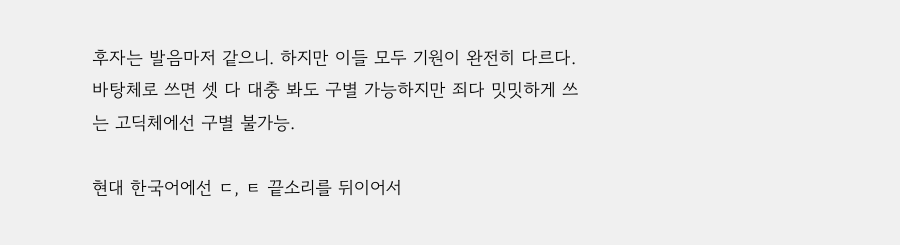후자는 발음마저 같으니. 하지만 이들 모두 기원이 완전히 다르다. 바탕체로 쓰면 셋 다 대충 봐도 구별 가능하지만 죄다 밋밋하게 쓰는 고딕체에선 구별 불가능.

현대 한국어에선 ㄷ, ㅌ 끝소리를 뒤이어서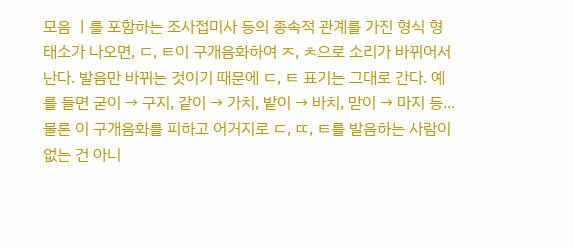모음 ㅣ를 포함하는 조사접미사 등의 종속적 관계를 가진 형식 형태소가 나오면, ㄷ, ㅌ이 구개음화하여 ㅈ, ㅊ으로 소리가 바뀌어서 난다. 발음만 바뀌는 것이기 때문에 ㄷ, ㅌ 표기는 그대로 간다. 예를 들면 굳이 → 구지, 같이 → 가치, 밭이 → 바치, 맏이 → 마지 등... 물론 이 구개음화를 피하고 어거지로 ㄷ, ㄸ, ㅌ를 발음하는 사람이 없는 건 아니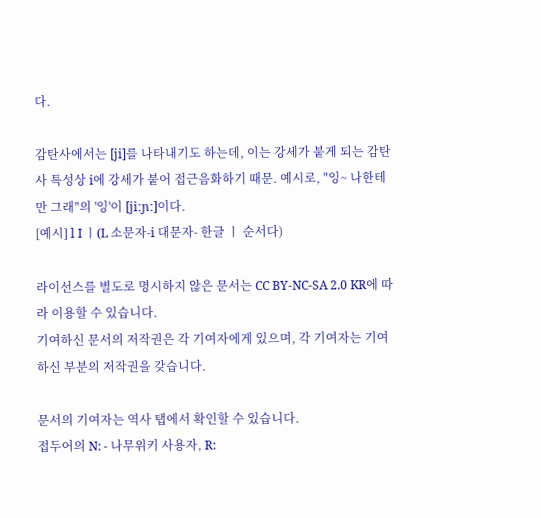다.

감탄사에서는 [ji]를 나타내기도 하는데, 이는 강세가 붙게 되는 감탄사 특성상 i에 강세가 붙어 접근음화하기 때문. 예시로, "잉~ 나한테만 그래"의 '잉'이 [jiːɲː]이다.
[예시] l I ㅣ(L 소문자-i 대문자- 한글 ㅣ 순서다)

라이선스를 별도로 명시하지 않은 문서는 CC BY-NC-SA 2.0 KR에 따라 이용할 수 있습니다.
기여하신 문서의 저작권은 각 기여자에게 있으며, 각 기여자는 기여하신 부분의 저작권을 갖습니다.

문서의 기여자는 역사 탭에서 확인할 수 있습니다.
접두어의 N: - 나무위키 사용자, R: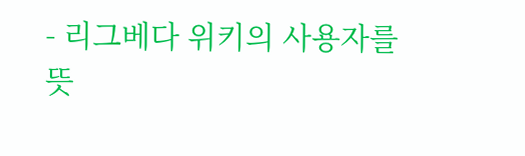- 리그베다 위키의 사용자를 뜻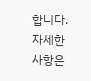합니다.
자세한 사항은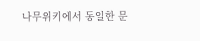나무위키에서 동일한 문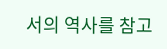서의 역사를 참고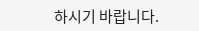하시기 바랍니다.